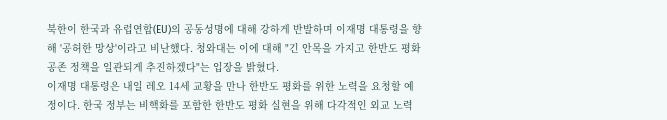북한이 한국과 유럽연합(EU)의 공동성명에 대해 강하게 반발하며 이재명 대통령을 향해 '공허한 망상'이라고 비난했다. 청와대는 이에 대해 "긴 안목을 가지고 한반도 평화공존 정책을 일관되게 추진하겠다"는 입장을 밝혔다.
이재명 대통령은 내일 레오 14세 교황을 만나 한반도 평화를 위한 노력을 요청할 예정이다. 한국 정부는 비핵화를 포함한 한반도 평화 실현을 위해 다각적인 외교 노력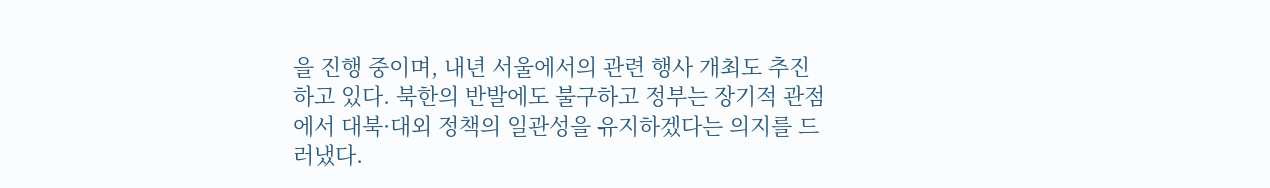을 진행 중이며, 내년 서울에서의 관련 행사 개최도 추진하고 있다. 북한의 반발에도 불구하고 정부는 장기적 관점에서 대북·대외 정책의 일관성을 유지하겠다는 의지를 드러냈다.